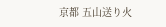京都 五山送り火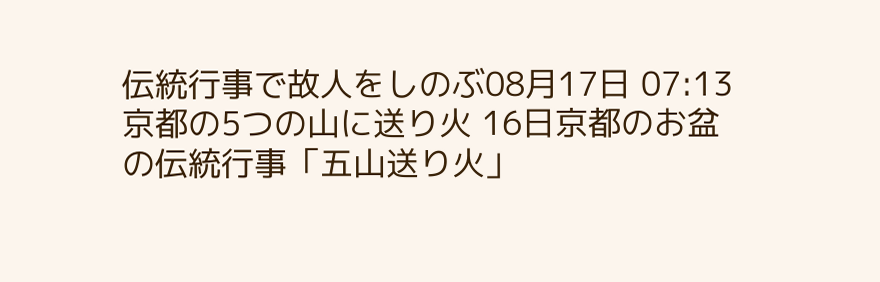伝統行事で故人をしのぶ08月17日 07:13
京都の5つの山に送り火 16日京都のお盆の伝統行事「五山送り火」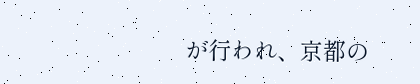が行われ、京都の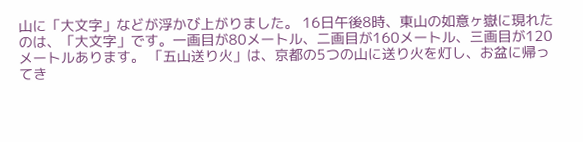山に「大文字」などが浮かび上がりました。 16日午後8時、東山の如意ヶ嶽に現れたのは、「大文字」です。一画目が80メートル、二画目が160メートル、三画目が120メートルあります。 「五山送り火」は、京都の5つの山に送り火を灯し、お盆に帰ってき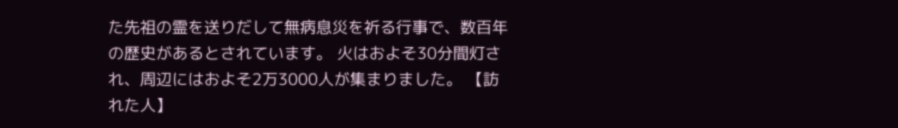た先祖の霊を送りだして無病息災を祈る行事で、数百年の歴史があるとされています。 火はおよそ30分間灯され、周辺にはおよそ2万3000人が集まりました。 【訪れた人】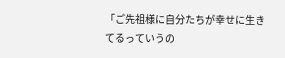「ご先祖様に自分たちが幸せに生きてるっていうの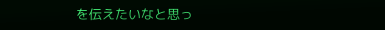を伝えたいなと思っ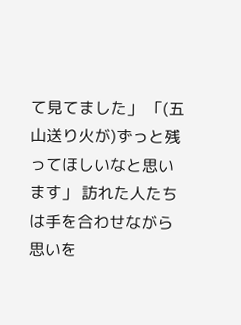て見てました」 「(五山送り火が)ずっと残ってほしいなと思います」 訪れた人たちは手を合わせながら思いを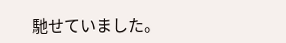馳せていました。